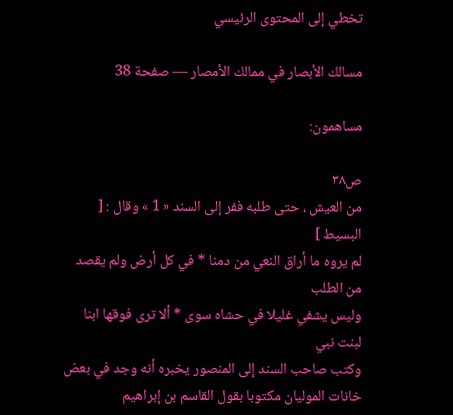تخطي إلى المحتوى الرئيسي

مسالك الأبصار في ممالك الأمصار — صفحة 38

مساهمون:

ص٣٨
من العيش ، حتى طلبه ففر إلى السند « 1 » وقال : [ البسيط ]
لم يروه ما أراق النعي من دمنا * في كل أرض ولم يقصد من الطلب
وليس يشفي غليلا في حشاه سوى * ألا ترى فوقها ابنا لبنت نبي
وكتب صاحب السند إلى المنصور يخبره أنه وجد في بعض خانات الموليان مكتوبا بقول القاسم بن إبراهيم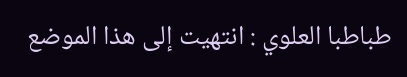طباطبا العلوي : انتهيت إلى هذا الموضع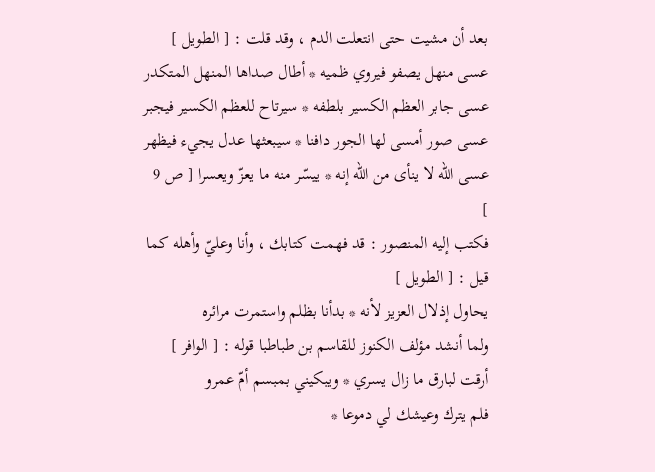بعد أن مشيت حتى انتعلت الدم ، وقد قلت : [ الطويل ]
عسى منهل يصفو فيروي ظميه * أطال صداها المنهل المتكدر
عسى جابر العظم الكسير بلطفه * سيرتاح للعظم الكسير فيجبر
عسى صور أمسى لها الجور دافنا * سيبعثها عدل يجيء فيظهر
عسى الله لا ينأى من الله إنه * ييسّر منه ما يعزّ ويعسرا [ ص 9 ]
فكتب إليه المنصور : قد فهمت كتابك ، وأنا وعليّ وأهله كما قيل : [ الطويل ]
يحاول إذلال العزيز لأنه * بدأنا بظلم واستمرت مرائره
ولما أنشد مؤلف الكنوز للقاسم بن طباطبا قوله : [ الوافر ]
أرقت لبارق ما زال يسري * ويبكيني بمبسم أمّ عمرو
فلم يترك وعيشك لي دموعا *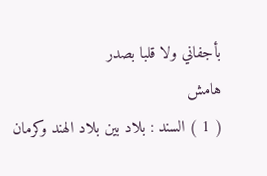بأجفاني ولا قلبا بصدر
هامش
( 1 ) السند : بلاد بين بلاد الهند وكرمان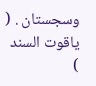وسجستان . ( ياقوت السند )